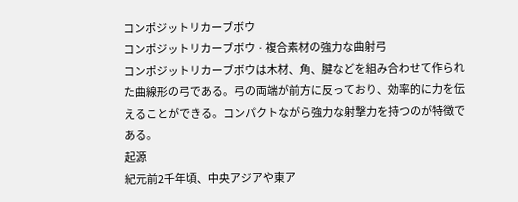コンポジットリカーブボウ
コンポジットリカーブボウ · 複合素材の強力な曲射弓
コンポジットリカーブボウは木材、角、腱などを組み合わせて作られた曲線形の弓である。弓の両端が前方に反っており、効率的に力を伝えることができる。コンパクトながら強力な射撃力を持つのが特徴である。
起源
紀元前2千年頃、中央アジアや東ア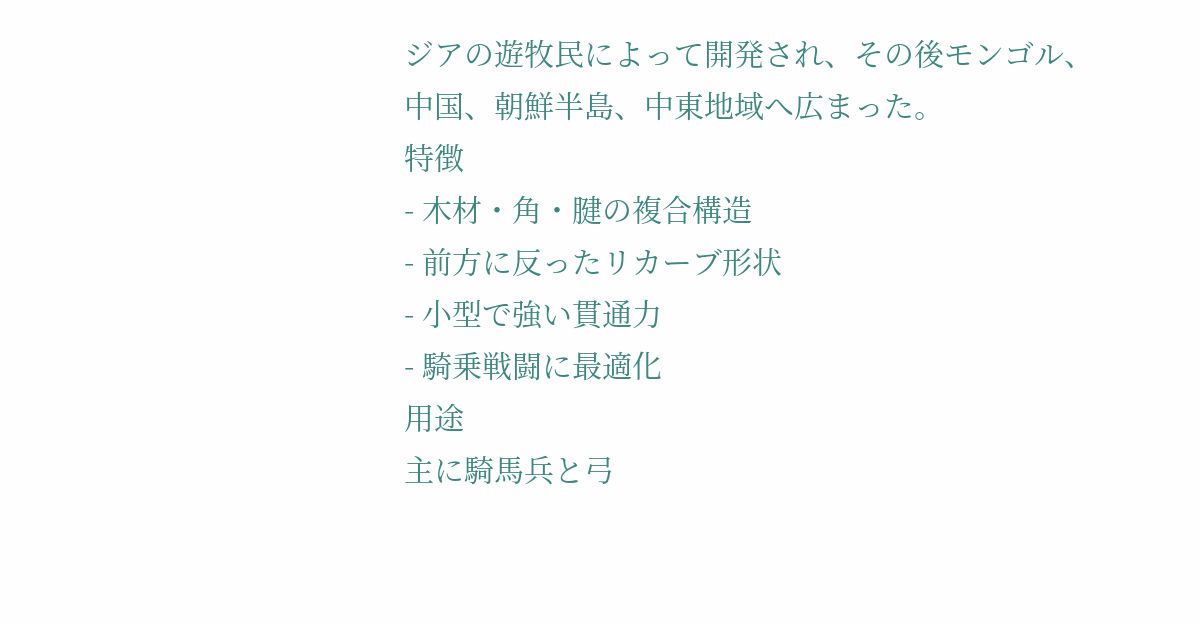ジアの遊牧民によって開発され、その後モンゴル、中国、朝鮮半島、中東地域へ広まった。
特徴
- 木材・角・腱の複合構造
- 前方に反ったリカーブ形状
- 小型で強い貫通力
- 騎乗戦闘に最適化
用途
主に騎馬兵と弓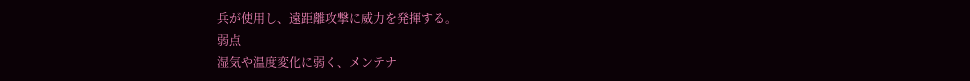兵が使用し、遠距離攻撃に威力を発揮する。
弱点
湿気や温度変化に弱く、メンテナ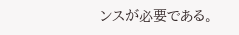ンスが必要である。